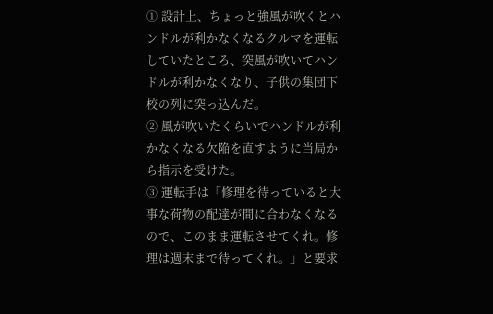① 設計上、ちょっと強風が吹くとハンドルが利かなくなるクルマを運転していたところ、突風が吹いてハンドルが利かなくなり、子供の集団下校の列に突っ込んだ。
② 風が吹いたくらいでハンドルが利かなくなる欠陥を直すように当局から指示を受けた。
③ 運転手は「修理を待っていると大事な荷物の配達が間に合わなくなるので、このまま運転させてくれ。修理は週末まで待ってくれ。」と要求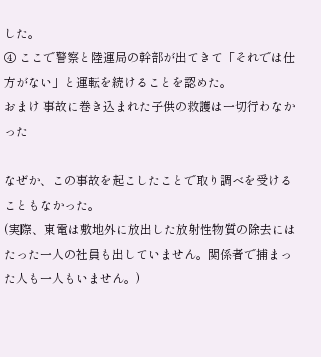した。
④ ここで警察と陸運局の幹部が出てきて「それでは仕方がない」と運転を続けることを認めた。
おまけ 事故に巻き込まれた子供の救護は一切行わなかった

なぜか、この事故を起こしたことで取り調べを受けることもなかった。
(実際、東電は敷地外に放出した放射性物質の除去にはたった一人の社員も出していません。関係者で捕まった人も一人もいません。)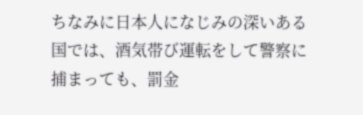ちなみに日本人になじみの深いある国では、酒気帯び運転をして警察に捕まっても、罰金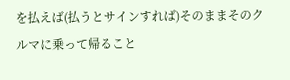を払えば(払うとサインすれば)そのままそのクルマに乗って帰ること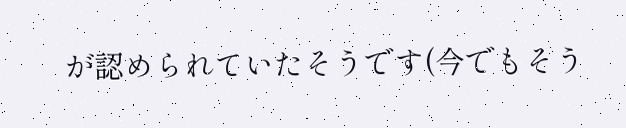が認められていたそうです(今でもそう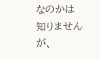なのかは知りませんが、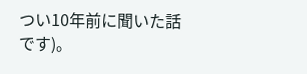つい10年前に聞いた話です)。